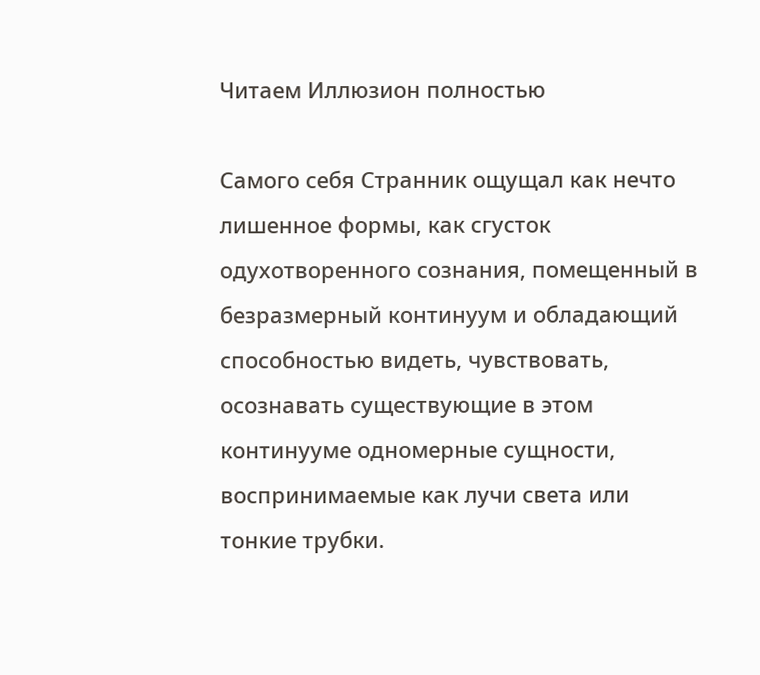Читаем Иллюзион полностью

Самого себя Странник ощущал как нечто лишенное формы, как сгусток одухотворенного сознания, помещенный в безразмерный континуум и обладающий способностью видеть, чувствовать, осознавать существующие в этом континууме одномерные сущности, воспринимаемые как лучи света или тонкие трубки.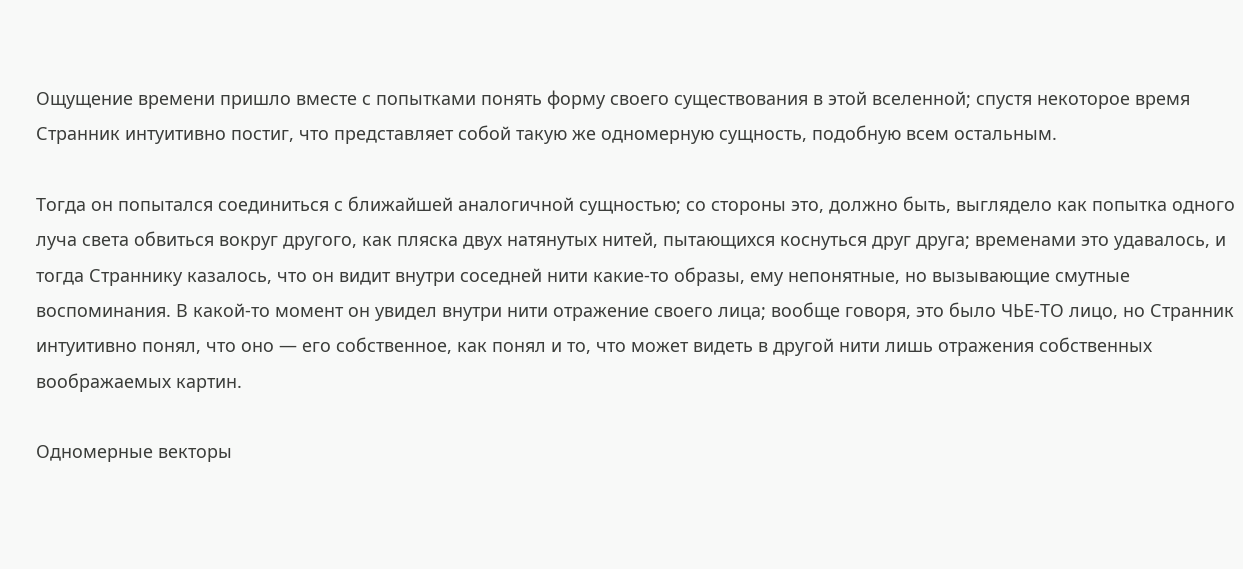Ощущение времени пришло вместе с попытками понять форму своего существования в этой вселенной; спустя некоторое время Странник интуитивно постиг, что представляет собой такую же одномерную сущность, подобную всем остальным.

Тогда он попытался соединиться с ближайшей аналогичной сущностью; со стороны это, должно быть, выглядело как попытка одного луча света обвиться вокруг другого, как пляска двух натянутых нитей, пытающихся коснуться друг друга; временами это удавалось, и тогда Страннику казалось, что он видит внутри соседней нити какие-то образы, ему непонятные, но вызывающие смутные воспоминания. В какой-то момент он увидел внутри нити отражение своего лица; вообще говоря, это было ЧЬЕ-ТО лицо, но Странник интуитивно понял, что оно — его собственное, как понял и то, что может видеть в другой нити лишь отражения собственных воображаемых картин.

Одномерные векторы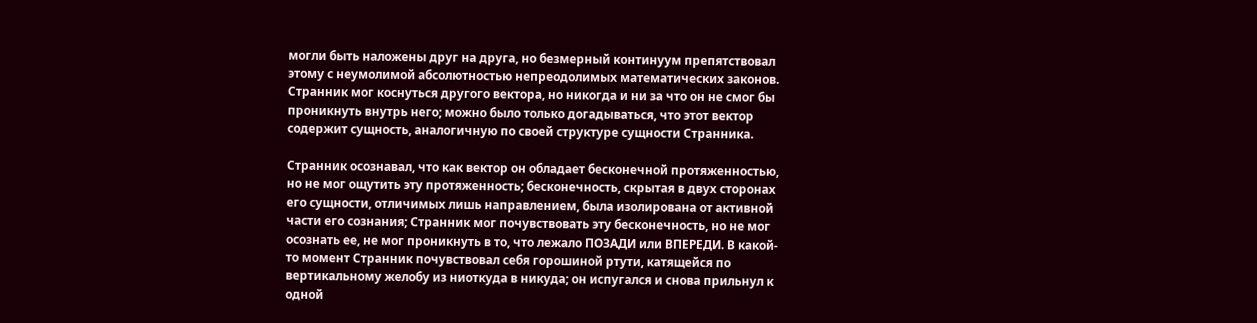могли быть наложены друг на друга, но безмерный континуум препятствовал этому с неумолимой абсолютностью непреодолимых математических законов. Странник мог коснуться другого вектора, но никогда и ни за что он не смог бы проникнуть внутрь него; можно было только догадываться, что этот вектор содержит сущность, аналогичную по своей структуре сущности Странника.

Странник осознавал, что как вектор он обладает бесконечной протяженностью, но не мог ощутить эту протяженность; бесконечность, скрытая в двух сторонах его сущности, отличимых лишь направлением, была изолирована от активной части его сознания; Странник мог почувствовать эту бесконечность, но не мог осознать ее, не мог проникнуть в то, что лежало ПОЗАДИ или ВПЕРЕДИ. В какой-то момент Странник почувствовал себя горошиной ртути, катящейся по вертикальному желобу из ниоткуда в никуда; он испугался и снова прильнул к одной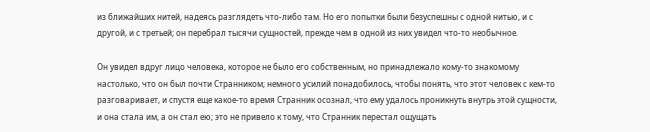из ближайших нитей, надеясь разглядеть что-либо там. Но его попытки были безуспешны с одной нитью, и с другой, и с третьей; он перебрал тысячи сущностей, прежде чем в одной из них увидел что-то необычное.

Он увидел вдруг лицо человека, которое не было его собственным, но принадлежало кому-то знакомому настолько, что он был почти Странником; немного усилий понадобилось, чтобы понять, что этот человек с кем-то разговаривает, и спустя еще какое-то время Странник осознал, что ему удалось проникнуть внутрь этой сущности, и она стала им, а он стал ею; это не привело к тому, что Странник перестал ощущать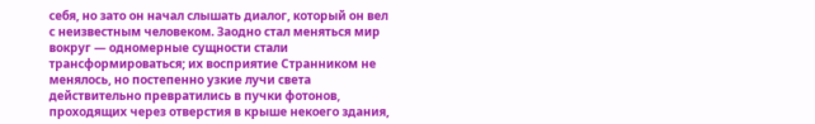себя, но зато он начал слышать диалог, который он вел с неизвестным человеком. Заодно стал меняться мир вокруг — одномерные сущности стали трансформироваться; их восприятие Странником не менялось, но постепенно узкие лучи света действительно превратились в пучки фотонов, проходящих через отверстия в крыше некоего здания,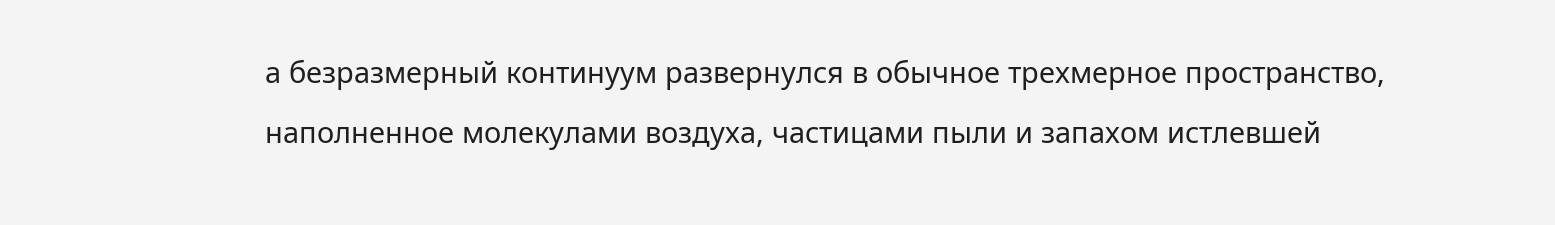а безразмерный континуум развернулся в обычное трехмерное пространство, наполненное молекулами воздуха, частицами пыли и запахом истлевшей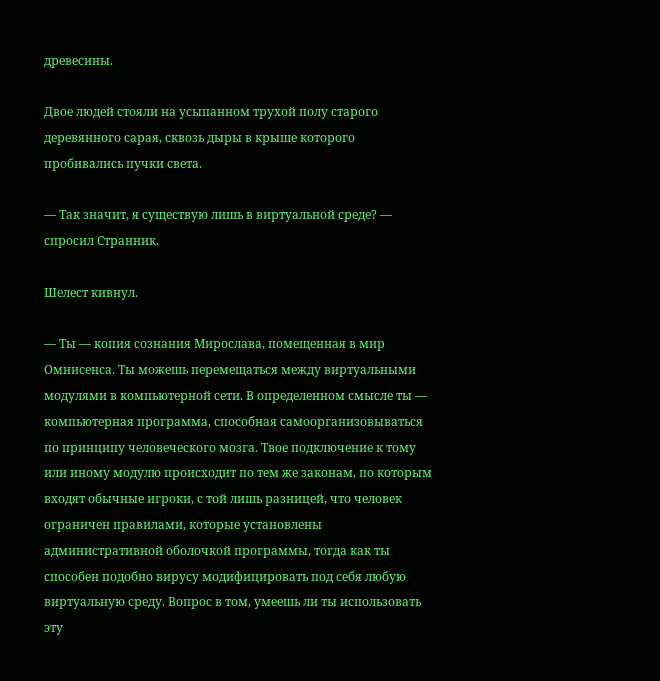древесины.

Двое людей стояли на усыпанном трухой полу старого деревянного сарая, сквозь дыры в крыше которого пробивались пучки света.

— Так значит, я существую лишь в виртуальной среде? — спросил Странник.

Шелест кивнул.

— Ты — копия сознания Мирослава, помещенная в мир Омнисенса. Ты можешь перемещаться между виртуальными модулями в компьютерной сети. В определенном смысле ты — компьютерная программа, способная самоорганизовываться по принципу человеческого мозга. Твое подключение к тому или иному модулю происходит по тем же законам, по которым входят обычные игроки, с той лишь разницей, что человек ограничен правилами, которые установлены административной оболочкой программы, тогда как ты способен подобно вирусу модифицировать под себя любую виртуальную среду. Вопрос в том, умеешь ли ты использовать эту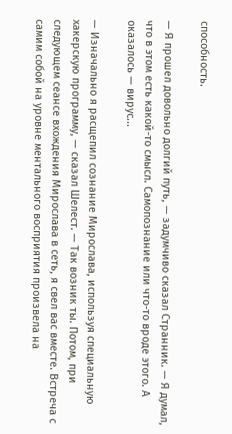способность.

— Я прошел довольно долгий путь, — задумчиво сказал Странник. — Я думал, что в этом есть какой-то смысл. Самопознание или что-то вроде этого. А оказалось — вирус...

— Изначально я расщепил сознание Мирослава, используя специальную хакерскую программу, — сказал Шелест. — Так возник ты. Потом, при следующем сеансе вхождения Мирослава в сеть, я свел вас вместе. Встреча с самим собой на уровне ментального восприятия произвела на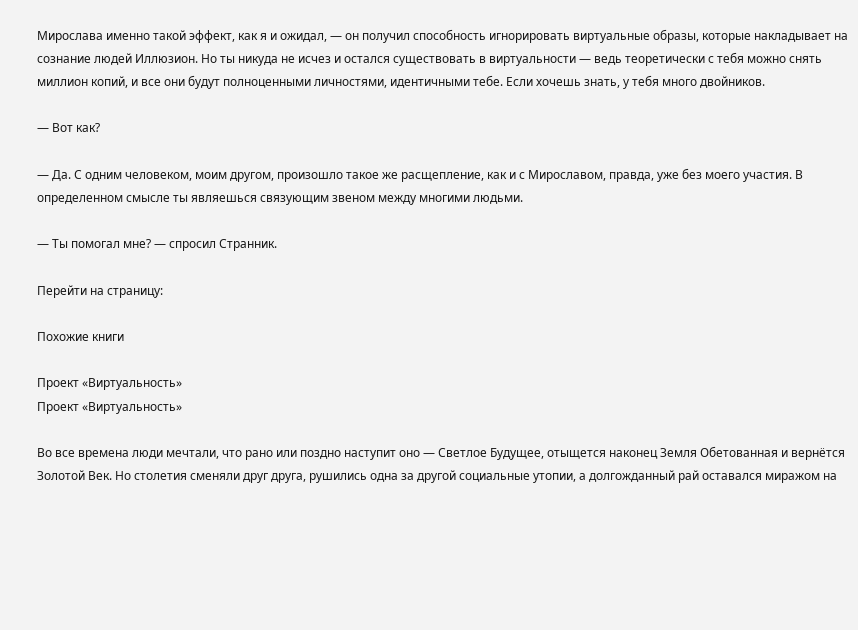Мирослава именно такой эффект, как я и ожидал, — он получил способность игнорировать виртуальные образы, которые накладывает на сознание людей Иллюзион. Но ты никуда не исчез и остался существовать в виртуальности — ведь теоретически с тебя можно снять миллион копий, и все они будут полноценными личностями, идентичными тебе. Если хочешь знать, у тебя много двойников.

— Вот как?

— Да. С одним человеком, моим другом, произошло такое же расщепление, как и с Мирославом, правда, уже без моего участия. В определенном смысле ты являешься связующим звеном между многими людьми.

— Ты помогал мне? — спросил Странник.

Перейти на страницу:

Похожие книги

Проект «Виртуальность»
Проект «Виртуальность»

Во все времена люди мечтали, что рано или поздно наступит оно — Светлое Будущее, отыщется наконец Земля Обетованная и вернётся Золотой Век. Но столетия сменяли друг друга, рушились одна за другой социальные утопии, а долгожданный рай оставался миражом на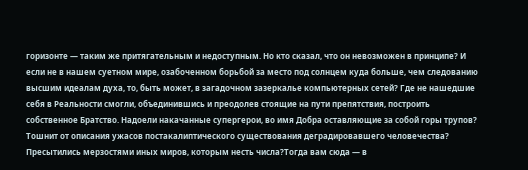горизонте — таким же притягательным и недоступным. Но кто сказал, что он невозможен в принципе? И если не в нашем суетном мире, озабоченном борьбой за место под солнцем куда больше, чем следованию высшим идеалам духа, то, быть может, в загадочном зазеркалье компьютерных сетей? Где не нашедшие себя в Реальности смогли, объединившись и преодолев стоящие на пути препятствия, построить собственное Братство. Надоели накачанные супергерои, во имя Добра оставляющие за собой горы трупов? Тошнит от описания ужасов постакалиптического существования деградировавшего человечества? Пресытились мерзостями иных миров, которым несть числа?Тогда вам сюда — в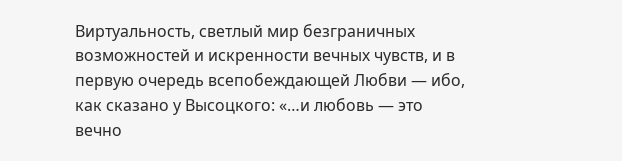Виртуальность, светлый мир безграничных возможностей и искренности вечных чувств, и в первую очередь всепобеждающей Любви — ибо, как сказано у Высоцкого: «…и любовь — это вечно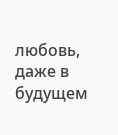любовь, даже в будущем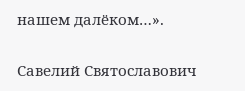нашем далёком…».

Савелий Святославович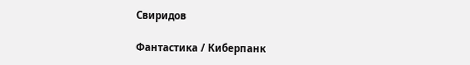Свиридов

Фантастика / Киберпанк